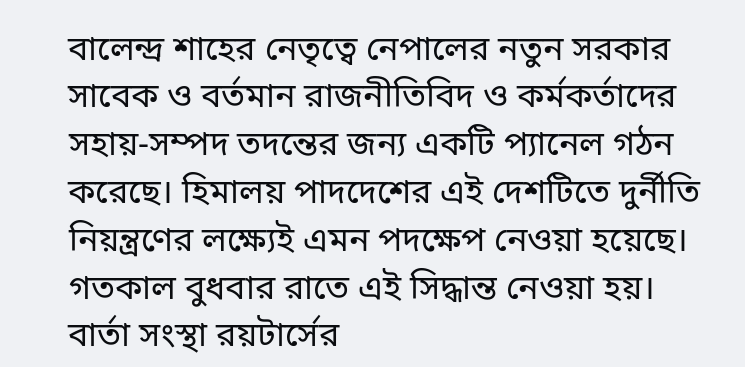বালেন্দ্র শাহের নেতৃত্বে নেপালের নতুন সরকার সাবেক ও বর্তমান রাজনীতিবিদ ও কর্মকর্তাদের সহায়-সম্পদ তদন্তের জন্য একটি প্যানেল গঠন করেছে। হিমালয় পাদদেশের এই দেশটিতে দুর্নীতি নিয়ন্ত্রণের লক্ষ্যেই এমন পদক্ষেপ নেওয়া হয়েছে। গতকাল বুধবার রাতে এই সিদ্ধান্ত নেওয়া হয়। বার্তা সংস্থা রয়টার্সের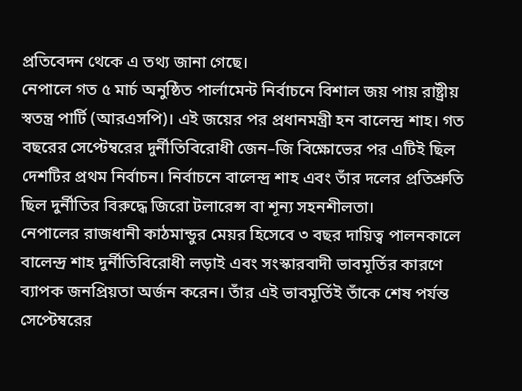প্রতিবেদন থেকে এ তথ্য জানা গেছে।
নেপালে গত ৫ মার্চ অনুষ্ঠিত পার্লামেন্ট নির্বাচনে বিশাল জয় পায় রাষ্ট্রীয় স্বতন্ত্র পার্টি (আরএসপি)। এই জয়ের পর প্রধানমন্ত্রী হন বালেন্দ্র শাহ। গত বছরের সেপ্টেম্বরের দুর্নীতিবিরোধী জেন–জি বিক্ষোভের পর এটিই ছিল দেশটির প্রথম নির্বাচন। নির্বাচনে বালেন্দ্র শাহ এবং তাঁর দলের প্রতিশ্রুতি ছিল দুর্নীতির বিরুদ্ধে জিরো টলারেন্স বা শূন্য সহনশীলতা।
নেপালের রাজধানী কাঠমান্ডুর মেয়র হিসেবে ৩ বছর দায়িত্ব পালনকালে বালেন্দ্র শাহ দুর্নীতিবিরোধী লড়াই এবং সংস্কারবাদী ভাবমূর্তির কারণে ব্যাপক জনপ্রিয়তা অর্জন করেন। তাঁর এই ভাবমূর্তিই তাঁকে শেষ পর্যন্ত সেপ্টেম্বরের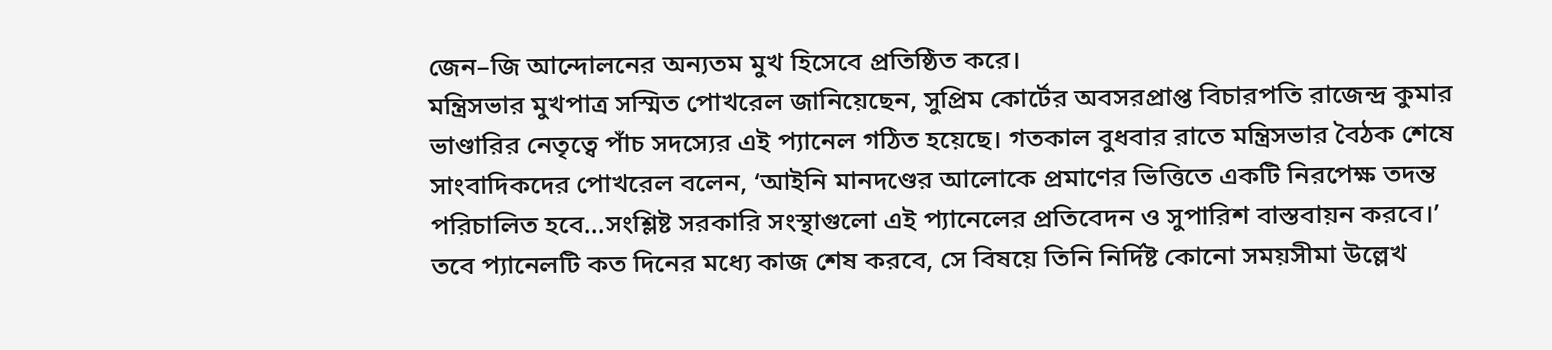জেন–জি আন্দোলনের অন্যতম মুখ হিসেবে প্রতিষ্ঠিত করে।
মন্ত্রিসভার মুখপাত্র সস্মিত পোখরেল জানিয়েছেন, সুপ্রিম কোর্টের অবসরপ্রাপ্ত বিচারপতি রাজেন্দ্র কুমার ভাণ্ডারির নেতৃত্বে পাঁচ সদস্যের এই প্যানেল গঠিত হয়েছে। গতকাল বুধবার রাতে মন্ত্রিসভার বৈঠক শেষে সাংবাদিকদের পোখরেল বলেন, ‘আইনি মানদণ্ডের আলোকে প্রমাণের ভিত্তিতে একটি নিরপেক্ষ তদন্ত পরিচালিত হবে...সংশ্লিষ্ট সরকারি সংস্থাগুলো এই প্যানেলের প্রতিবেদন ও সুপারিশ বাস্তবায়ন করবে।’ তবে প্যানেলটি কত দিনের মধ্যে কাজ শেষ করবে, সে বিষয়ে তিনি নির্দিষ্ট কোনো সময়সীমা উল্লেখ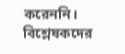করেননি।
বিশ্লেষকদের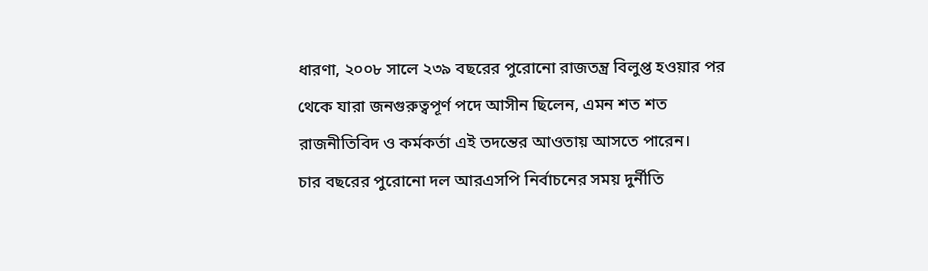ধারণা, ২০০৮ সালে ২৩৯ বছরের পুরোনো রাজতন্ত্র বিলুপ্ত হওয়ার পর থেকে যারা জনগুরুত্বপূর্ণ পদে আসীন ছিলেন, এমন শত শত রাজনীতিবিদ ও কর্মকর্তা এই তদন্তের আওতায় আসতে পারেন।
চার বছরের পুরোনো দল আরএসপি নির্বাচনের সময় দুর্নীতি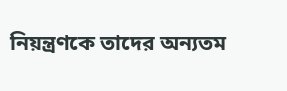নিয়ন্ত্রণকে তাদের অন্যতম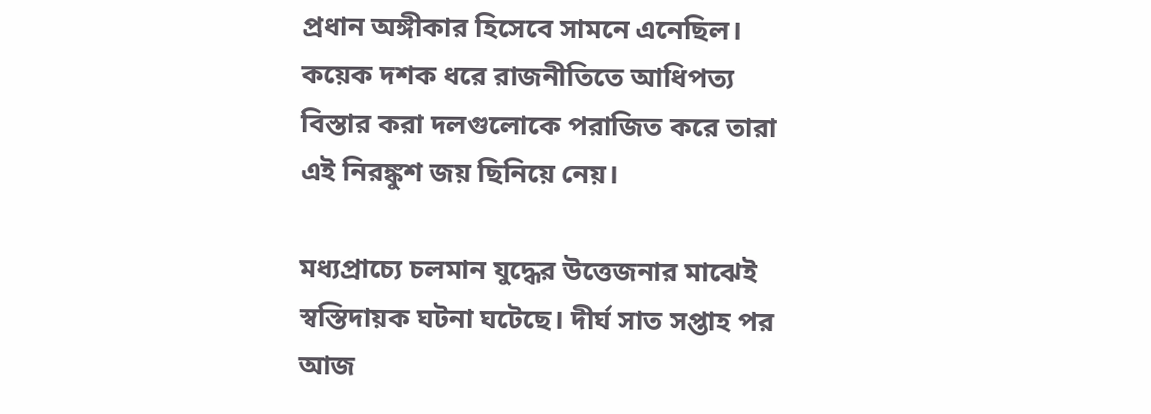প্রধান অঙ্গীকার হিসেবে সামনে এনেছিল। কয়েক দশক ধরে রাজনীতিতে আধিপত্য বিস্তার করা দলগুলোকে পরাজিত করে তারা এই নিরঙ্কুশ জয় ছিনিয়ে নেয়।

মধ্যপ্রাচ্যে চলমান যুদ্ধের উত্তেজনার মাঝেই স্বস্তিদায়ক ঘটনা ঘটেছে। দীর্ঘ সাত সপ্তাহ পর আজ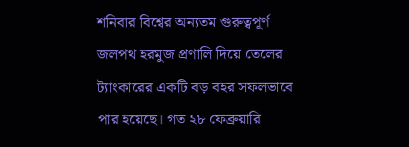শনিবার বিশ্বের অন্যতম গুরুত্বপূর্ণ জলপথ হরমুজ প্রণালি দিয়ে তেলের ট্যাংকারের একটি বড় বহর সফলভাবে পার হয়েছে। গত ২৮ ফেব্রুয়ারি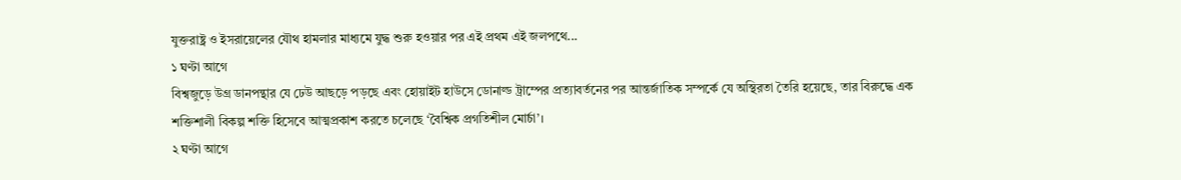যুক্তরাষ্ট্র ও ইসরায়েলের যৌথ হামলার মাধ্যমে যুদ্ধ শুরু হওয়ার পর এই প্রথম এই জলপথে...
১ ঘণ্টা আগে
বিশ্বজুড়ে উগ্র ডানপন্থার যে ঢেউ আছড়ে পড়ছে এবং হোয়াইট হাউসে ডোনাল্ড ট্রাম্পের প্রত্যাবর্তনের পর আন্তর্জাতিক সম্পর্কে যে অস্থিরতা তৈরি হয়েছে, তার বিরুদ্ধে এক শক্তিশালী বিকল্প শক্তি হিসেবে আত্মপ্রকাশ করতে চলেছে ‘বৈশ্বিক প্রগতিশীল মোর্চা’।
২ ঘণ্টা আগে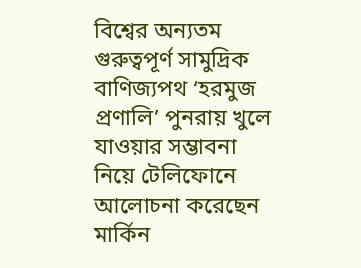বিশ্বের অন্যতম গুরুত্বপূর্ণ সামুদ্রিক বাণিজ্যপথ ‘হরমুজ প্রণালি’ পুনরায় খুলে যাওয়ার সম্ভাবনা নিয়ে টেলিফোনে আলোচনা করেছেন মার্কিন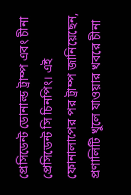প্রেসিডেন্ট ডোনাল্ড ট্রাম্প এবং চীনা প্রেসিডেন্ট সি চিনপিং। এই ফোনালাপের পর ট্রাম্প জানিয়েছেন, প্রণালিটি খুলে যাওয়ার খবরে চীনা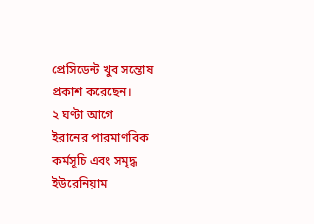প্রেসিডেন্ট খুব সন্তোষ প্রকাশ করেছেন।
২ ঘণ্টা আগে
ইরানের পারমাণবিক কর্মসূচি এবং সমৃদ্ধ ইউরেনিয়াম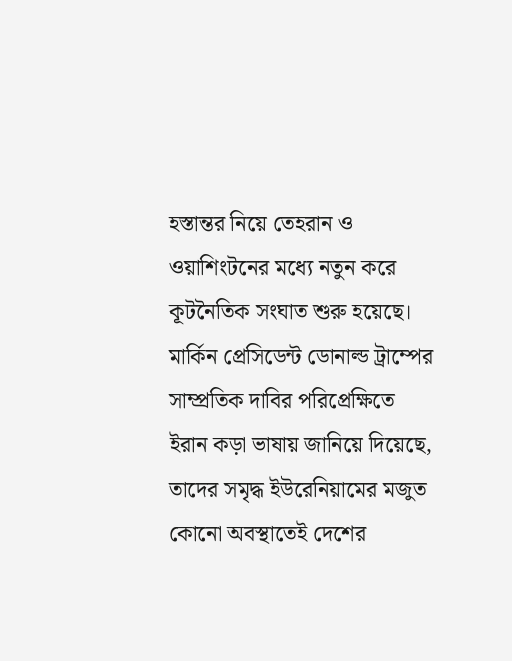হস্তান্তর নিয়ে তেহরান ও ওয়াশিংটনের মধ্যে নতুন করে কূটনৈতিক সংঘাত শুরু হয়েছে। মার্কিন প্রেসিডেন্ট ডোনাল্ড ট্রাম্পের সাম্প্রতিক দাবির পরিপ্রেক্ষিতে ইরান কড়া ভাষায় জানিয়ে দিয়েছে, তাদের সমৃদ্ধ ইউরেনিয়ামের মজুত কোনো অবস্থাতেই দেশের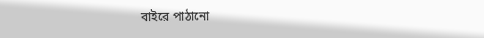বাইরে পাঠানো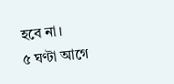হবে না।
৫ ঘণ্টা আগে